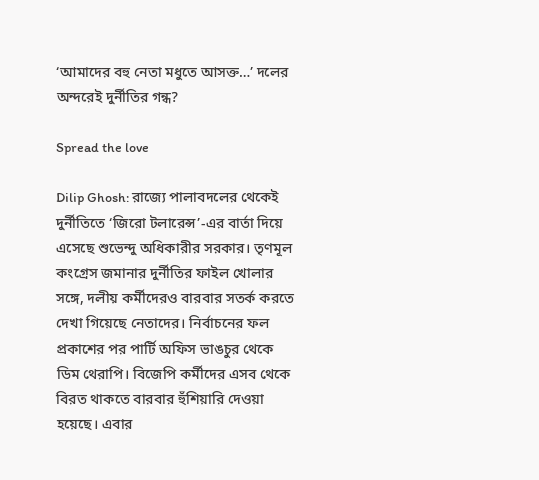‘আমাদের বহু নেতা মধুতে আসক্ত…’ দলের অন্দরেই দুর্নীতির গন্ধ?

Spread the love

Dilip Ghosh: রাজ্যে পালাবদলের থেকেই দুর্নীতিতে ‘জিরো টলারেন্স’-এর বার্তা দিয়ে এসেছে শুভেন্দু অধিকারীর সরকার। তৃণমূল কংগ্রেস জমানার দুর্নীতির ফাইল খোলার সঙ্গে, দলীয় কর্মীদেরও বারবার সতর্ক করতে দেখা গিয়েছে নেতাদের। নির্বাচনের ফল প্রকাশের পর পার্টি অফিস ভাঙচুর থেকে ডিম থেরাপি। বিজেপি কর্মীদের এসব থেকে বিরত থাকতে বারবার হুঁশিয়ারি দেওয়া হয়েছে। এবার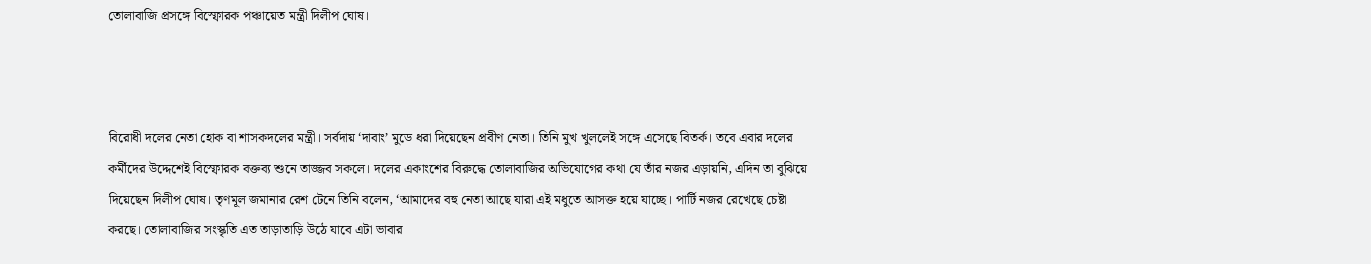তোলাবাজি প্রসঙ্গে বিস্ফোরক পঞ্চায়েত মন্ত্রী দিলীপ ঘোষ।



বিরোধী দলের নেতা হোক বা শাসকদলের মন্ত্রী। সর্বদায় ‘দাবাং’ মুডে ধরা দিয়েছেন প্রবীণ নেতা। তিনি মুখ খুললেই সঙ্গে এসেছে বিতর্ক। তবে এবার দলের কর্মীদের উদ্দেশেই বিস্ফোরক বক্তব্য শুনে তাজ্জব সকলে। দলের একাংশের বিরুদ্ধে তোলাবাজির অভিযোগের কথা যে তাঁর নজর এড়ায়নি, এদিন তা বুঝিয়ে দিয়েছেন দিলীপ ঘোষ। তৃণমূল জমানার রেশ টেনে তিনি বলেন, ‘আমাদের বহু নেতা আছে যারা এই মধুতে আসক্ত হয়ে যাচ্ছে। পার্টি নজর রেখেছে চেষ্টা করছে। তোলাবাজির সংস্কৃতি এত তাড়াতাড়ি উঠে যাবে এটা ভাবার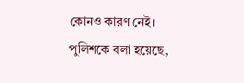কোনও কারণ নেই। পুলিশকে বলা হয়েছে,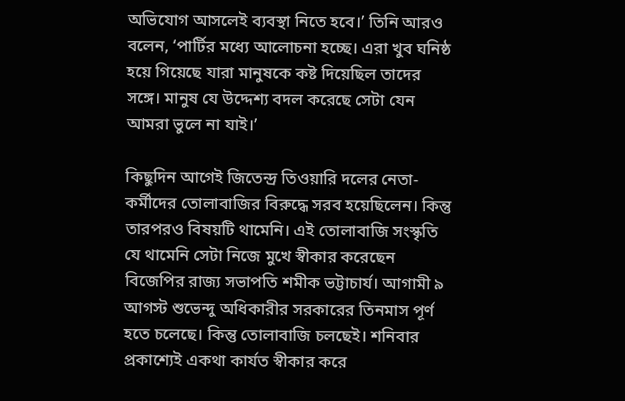অভিযোগ আসলেই ব্যবস্থা নিতে হবে।’ তিনি আরও বলেন, ‘পার্টির মধ্যে আলোচনা হচ্ছে। এরা খুব ঘনিষ্ঠ হয়ে গিয়েছে যারা মানুষকে কষ্ট দিয়েছিল তাদের সঙ্গে। মানুষ যে উদ্দেশ্য বদল করেছে সেটা যেন আমরা ভুলে না যাই।’

কিছুদিন আগেই জিতেন্দ্র তিওয়ারি দলের নেতা-কর্মীদের তোলাবাজির বিরুদ্ধে সরব হয়েছিলেন। কিন্তু তারপরও বিষয়টি থামেনি। এই তোলাবাজি সংস্কৃতি যে থামেনি সেটা নিজে মুখে স্বীকার করেছেন বিজেপির রাজ্য সভাপতি শমীক ভট্টাচার্য। আগামী ৯ আগস্ট শুভেন্দু অধিকারীর সরকারের তিনমাস পূর্ণ হতে চলেছে। কিন্তু তোলাবাজি চলছেই। শনিবার প্রকাশ্যেই একথা কার্যত স্বীকার করে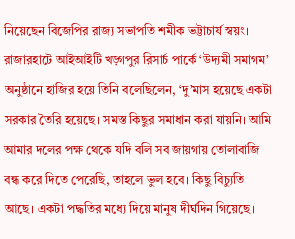নিয়েছেন বিজেপির রাজ্য সভাপতি শমীক ভট্টাচার্য স্বয়ং। রাজারহাটে আইআইটি খড়্গপুর রিসার্চ পার্কে ‘উদ্যমী সমাগম’ অনুষ্ঠানে হাজির হয়ে তিনি বলেছিলেন, ‘দু’মাস হয়েছে একটা সরকার তৈরি হয়েছে। সমস্ত কিছুর সমাধান করা যায়নি। আমি আমার দলের পক্ষ থেকে যদি বলি সব জায়গায় তোলাবাজি বন্ধ করে দিতে পেরেছি, তাহলে ভুল হবে। কিছু বিচ্যুতি আছে। একটা পদ্ধতির মধ্যে দিয়ে মানুষ দীর্ঘদিন গিয়েছে।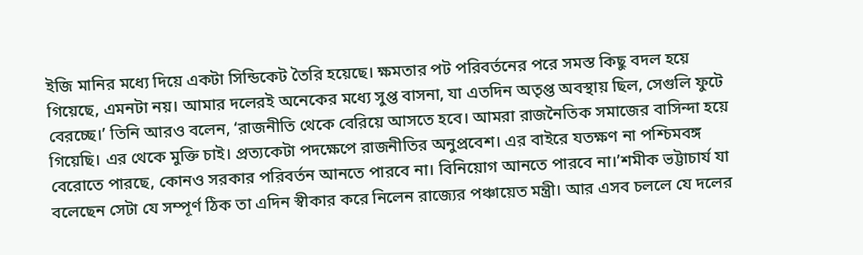ইজি মানির মধ্যে দিয়ে একটা সিন্ডিকেট তৈরি হয়েছে। ক্ষমতার পট পরিবর্তনের পরে সমস্ত কিছু বদল হয়ে গিয়েছে, এমনটা নয়। আমার দলেরই অনেকের মধ্যে সুপ্ত বাসনা, যা এতদিন অতৃপ্ত অবস্থায় ছিল, সেগুলি ফুটে বেরচ্ছে।’ তিনি আরও বলেন, ‘রাজনীতি থেকে বেরিয়ে আসতে হবে। আমরা রাজনৈতিক সমাজের বাসিন্দা হয়ে গিয়েছি। এর থেকে মুক্তি চাই। প্রত্যকেটা পদক্ষেপে রাজনীতির অনুপ্রবেশ। এর বাইরে যতক্ষণ না পশ্চিমবঙ্গ বেরোতে পারছে, কোনও সরকার পরিবর্তন আনতে পারবে না। বিনিয়োগ আনতে পারবে না।’শমীক ভট্টাচার্য যা বলেছেন সেটা যে সম্পূর্ণ ঠিক তা এদিন স্বীকার করে নিলেন রাজ্যের পঞ্চায়েত মন্ত্রী। আর এসব চললে যে দলের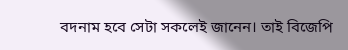বদনাম হবে সেটা সকলেই জানেন। তাই বিজেপি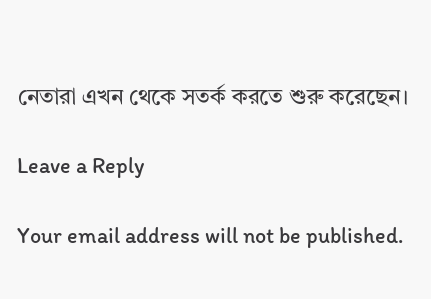নেতারা এখন থেকে সতর্ক করতে শুরু করেছেন।

Leave a Reply

Your email address will not be published.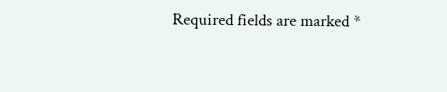Required fields are marked *